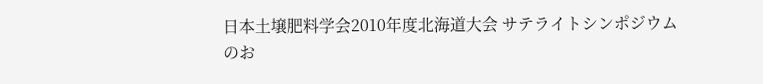日本土壌肥料学会2010年度北海道大会 サテライトシンポジウムのお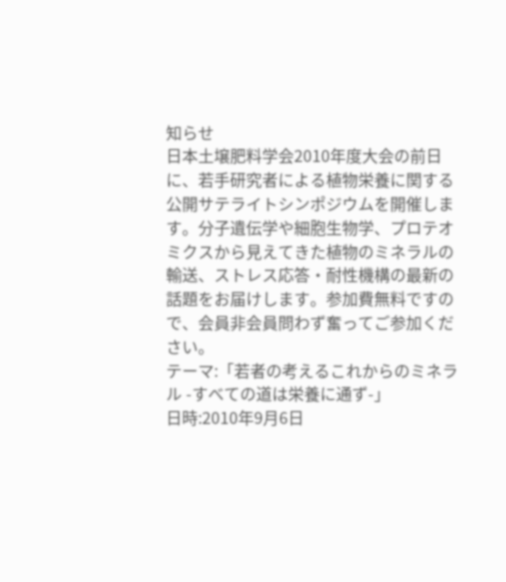知らせ
日本土壌肥料学会2010年度大会の前日に、若手研究者による植物栄養に関する公開サテライトシンポジウムを開催します。分子遺伝学や細胞生物学、プロテオミクスから見えてきた植物のミネラルの輸送、ストレス応答・耐性機構の最新の話題をお届けします。参加費無料ですので、会員非会員問わず奮ってご参加ください。
テーマ:「若者の考えるこれからのミネラル -すべての道は栄養に通ず-」
日時:2010年9月6日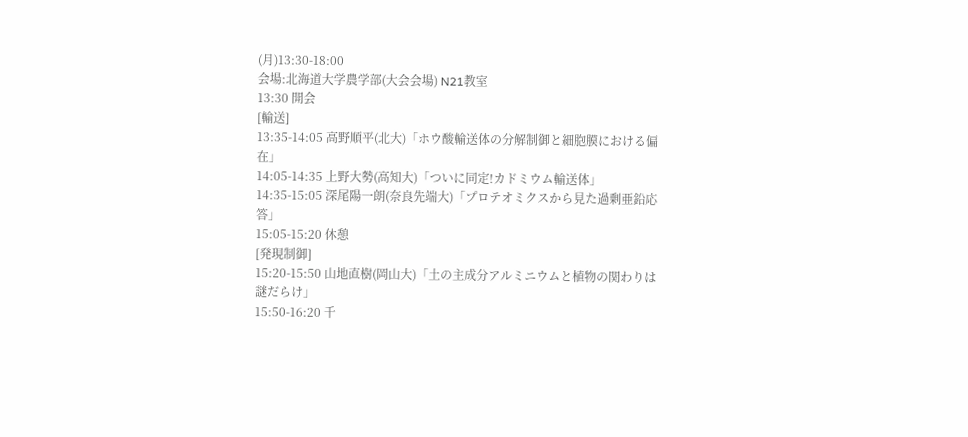(月)13:30-18:00
会場:北海道大学農学部(大会会場) N21教室
13:30 開会
[輸送]
13:35-14:05 高野順平(北大)「ホウ酸輸送体の分解制御と細胞膜における偏在」
14:05-14:35 上野大勢(高知大)「ついに同定!カドミウム輸送体」
14:35-15:05 深尾陽一朗(奈良先端大)「プロテオミクスから見た過剰亜鉛応答」
15:05-15:20 休憩
[発現制御]
15:20-15:50 山地直樹(岡山大)「土の主成分アルミニウムと植物の関わりは謎だらけ」
15:50-16:20 千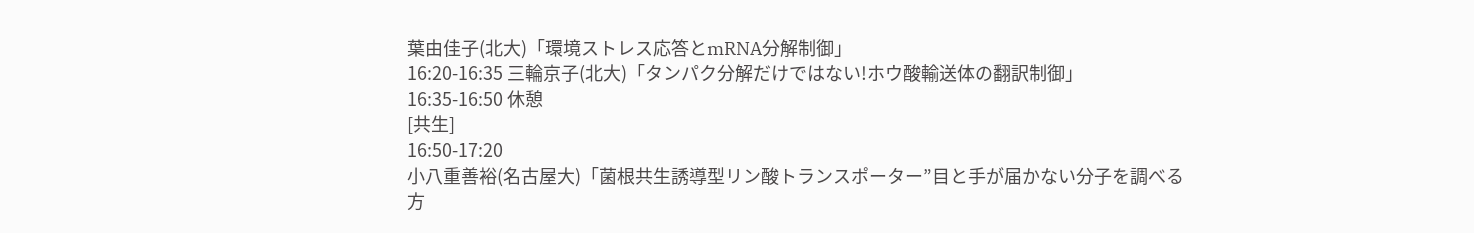葉由佳子(北大)「環境ストレス応答とmRNA分解制御」
16:20-16:35 三輪京子(北大)「タンパク分解だけではない!ホウ酸輸送体の翻訳制御」
16:35-16:50 休憩
[共生]
16:50-17:20
小八重善裕(名古屋大)「菌根共生誘導型リン酸トランスポーター”目と手が届かない分子を調べる方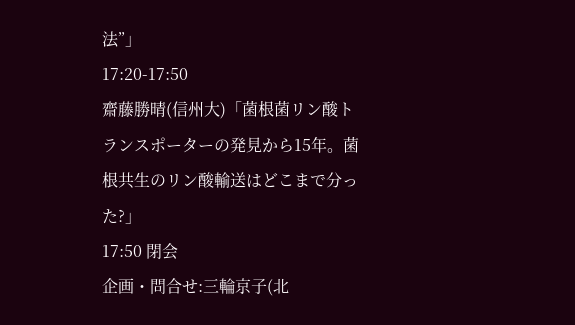法”」
17:20-17:50
齋藤勝晴(信州大)「菌根菌リン酸トランスポーターの発見から15年。菌根共生のリン酸輸送はどこまで分った?」
17:50 閉会
企画・問合せ:三輪京子(北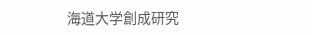海道大学創成研究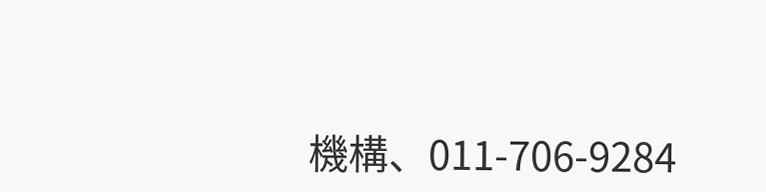機構、011-706-9284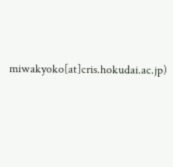miwakyoko[at]cris.hokudai.ac.jp)